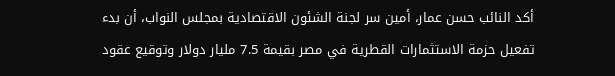أكد النائب حسن عمار، أمين سر لجنة الشئون الاقتصادية بمجلس النواب، أن بدء تفعيل حزمة الاستثمارات القطرية في مصر بقيمة 7.5 مليار دولار وتوقيع عقود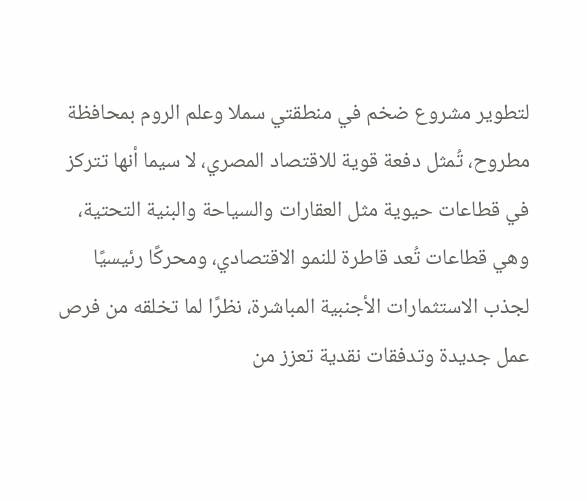لتطوير مشروع ضخم في منطقتي سملا وعلم الروم بمحافظة مطروح، تُمثل دفعة قوية للاقتصاد المصري، لا سيما أنها تتركز في قطاعات حيوية مثل العقارات والسياحة والبنية التحتية، وهي قطاعات تُعد قاطرة للنمو الاقتصادي، ومحركًا رئيسيًا لجذب الاستثمارات الأجنبية المباشرة، نظرًا لما تخلقه من فرص عمل جديدة وتدفقات نقدية تعزز من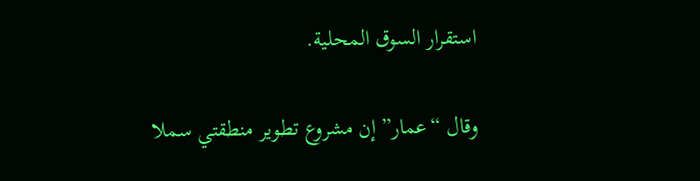استقرار السوق المحلية.

وقال “عمار” إن مشروع تطوير منطقتي سملا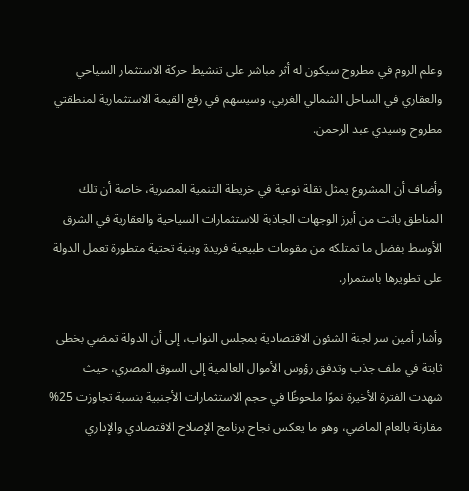وعلم الروم في مطروح سيكون له أثر مباشر على تنشيط حركة الاستثمار السياحي والعقاري في الساحل الشمالي الغربي، وسيسهم في رفع القيمة الاستثمارية لمنطقتي مطروح وسيدي عبد الرحمن.

وأضاف أن المشروع يمثل نقلة نوعية في خريطة التنمية المصرية، خاصة أن تلك المناطق باتت من أبرز الوجهات الجاذبة للاستثمارات السياحية والعقارية في الشرق الأوسط بفضل ما تمتلكه من مقومات طبيعية فريدة وبنية تحتية متطورة تعمل الدولة على تطويرها باستمرار.

وأشار أمين سر لجنة الشئون الاقتصادية بمجلس النواب، إلى أن الدولة تمضي بخطى ثابتة في ملف جذب وتدفق رؤوس الأموال العالمية إلى السوق المصري، حيث شهدت الفترة الأخيرة نموًا ملحوظًا في حجم الاستثمارات الأجنبية بنسبة تجاوزت 25% مقارنة بالعام الماضي، وهو ما يعكس نجاح برنامج الإصلاح الاقتصادي والإداري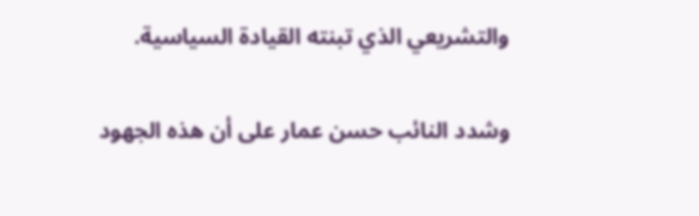والتشريعي الذي تبنته القيادة السياسية.

وشدد النائب حسن عمار على أن هذه الجهود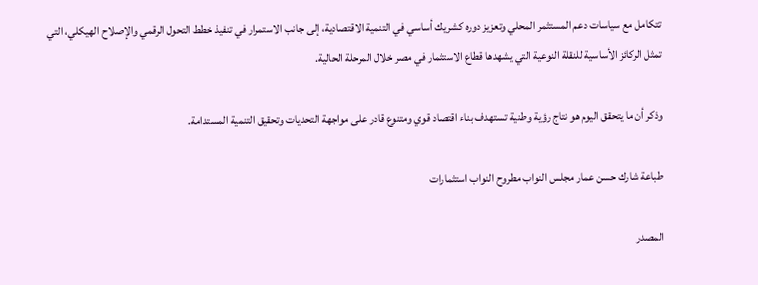تتكامل مع سياسات دعم المستثمر المحلي وتعزيز دوره كشريك أساسي في التنمية الاقتصادية، إلى جانب الاستمرار في تنفيذ خطط التحول الرقمي والإصلاح الهيكلي، التي تمثل الركائز الأساسية للنقلة النوعية التي يشهدها قطاع الاستثمار في مصر خلال المرحلة الحالية.

وذكر أن ما يتحقق اليوم هو نتاج رؤية وطنية تستهدف بناء اقتصاد قوي ومتنوع قادر على مواجهة التحديات وتحقيق التنمية المستدامة.

طباعة شارك حسن عمار مجلس النواب مطروح النواب استثمارات

المصدر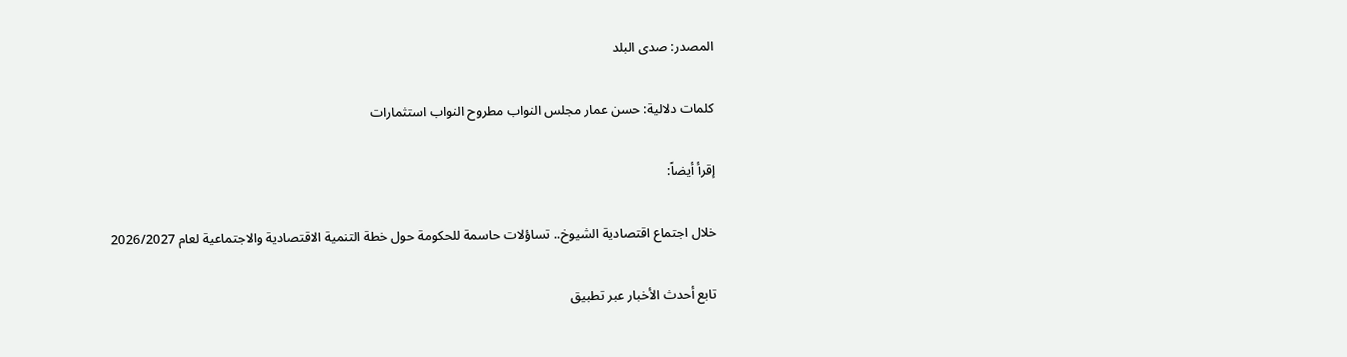المصدر: صدى البلد

كلمات دلالية: حسن عمار مجلس النواب مطروح النواب استثمارات

إقرأ أيضاً:

خلال اجتماع اقتصادية الشيوخ.. تساؤلات حاسمة للحكومة حول خطة التنمية الاقتصادية والاجتماعية لعام 2026/2027

تابع أحدث الأخبار عبر تطبيق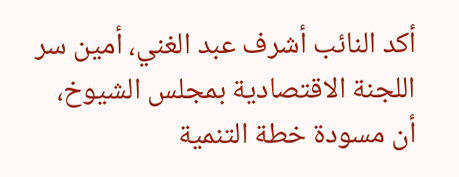أكد النائب أشرف عبد الغني، أمين سر اللجنة الاقتصادية بمجلس الشيوخ، أن مسودة خطة التنمية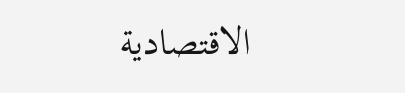الاقتصادية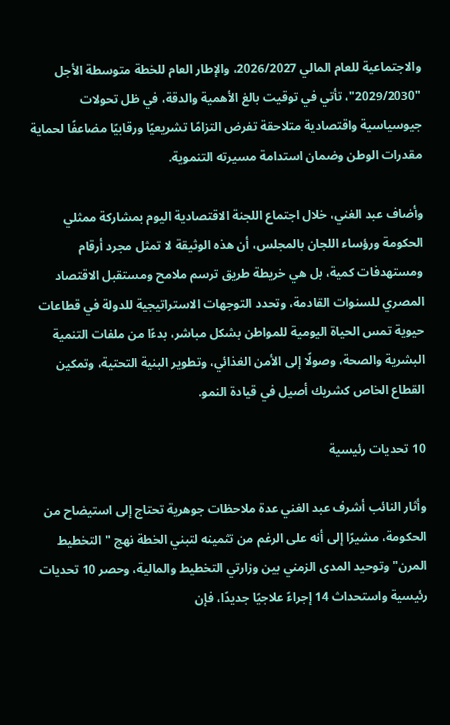والاجتماعية للعام المالي 2026/2027، والإطار العام للخطة متوسطة الأجل "2029/2030"، تأتي في توقيت بالغ الأهمية والدقة، في ظل تحولات جيوسياسية واقتصادية متلاحقة تفرض التزامًا تشريعيًا ورقابيًا مضاعفًا لحماية مقدرات الوطن وضمان استدامة مسيرته التنموية.

وأضاف عبد الغني، خلال اجتماع اللجنة الاقتصادية اليوم بمشاركة ممثلي الحكومة ورؤساء اللجان بالمجلس، أن هذه الوثيقة لا تمثل مجرد أرقام ومستهدفات كمية، بل هي خريطة طريق ترسم ملامح ومستقبل الاقتصاد المصري للسنوات القادمة، وتحدد التوجهات الاستراتيجية للدولة في قطاعات حيوية تمس الحياة اليومية للمواطن بشكل مباشر، بدءًا من ملفات التنمية البشرية والصحة، وصولًا إلى الأمن الغذائي، وتطوير البنية التحتية، وتمكين القطاع الخاص كشريك أصيل في قيادة النمو.

10 تحديات رئيسية

وأثار النائب أشرف عبد الغني عدة ملاحظات جوهرية تحتاج إلى استيضاح من الحكومة، مشيرًا إلى أنه على الرغم من تثمينه لتبني الخطة نهج "التخطيط المرن" وتوحيد المدى الزمني بين وزارتي التخطيط والمالية، وحصر 10 تحديات رئيسية واستحداث 14 إجراءً علاجيًا جديدًا، فإن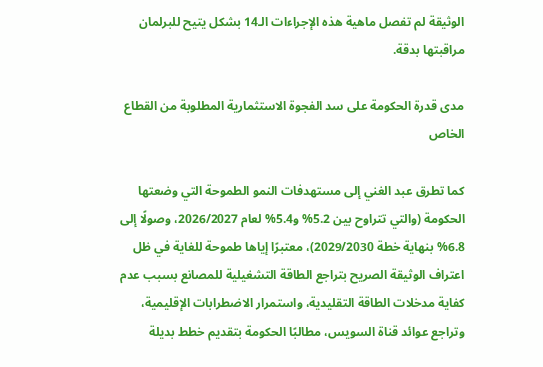الوثيقة لم تفصل ماهية هذه الإجراءات الـ14 بشكل يتيح للبرلمان مراقبتها بدقة.

مدى قدرة الحكومة على سد الفجوة الاستثمارية المطلوبة من القطاع الخاص

كما تطرق عبد الغني إلى مستهدفات النمو الطموحة التي وضعتها الحكومة (والتي تتراوح بين 5.2% و5.4% لعام 2026/2027، وصولًا إلى 6.8% بنهاية خطة 2029/2030)، معتبرًا إياها طموحة للغاية في ظل اعتراف الوثيقة الصريح بتراجع الطاقة التشغيلية للمصانع بسبب عدم كفاية مدخلات الطاقة التقليدية، واستمرار الاضطرابات الإقليمية، وتراجع عوائد قناة السويس، مطالبًا الحكومة بتقديم خطط بديلة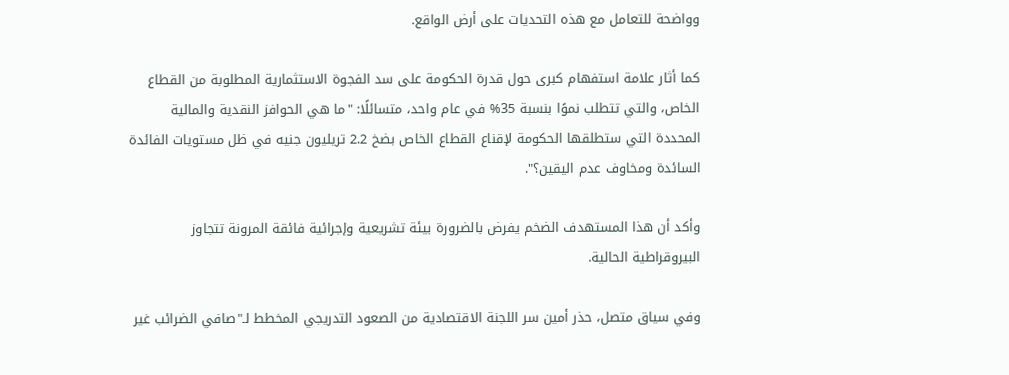وواضحة للتعامل مع هذه التحديات على أرض الواقع.

كما أثار علامة استفهام كبرى حول قدرة الحكومة على سد الفجوة الاستثمارية المطلوبة من القطاع الخاص، والتي تتطلب نموًا بنسبة 35% في عام واحد، متسائلًا: "ما هي الحوافز النقدية والمالية المحددة التي ستطلقها الحكومة لإقناع القطاع الخاص بضخ 2.2 تريليون جنيه في ظل مستويات الفائدة السائدة ومخاوف عدم اليقين؟".

وأكد أن هذا المستهدف الضخم يفرض بالضرورة بيئة تشريعية وإجرائية فائقة المرونة تتجاوز البيروقراطية الحالية.

وفي سياق متصل، حذر أمين سر اللجنة الاقتصادية من الصعود التدريجي المخطط لـ"صافي الضرائب غير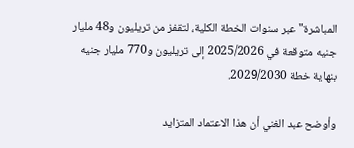المباشرة" عبر سنوات الخطة الكلية، لتقفز من تريليون و48 مليار جنيه متوقعة في 2025/2026 إلى تريليون و770 مليار جنيه بنهاية خطة 2029/2030.

وأوضح عبد الغني أن هذا الاعتماد المتزايد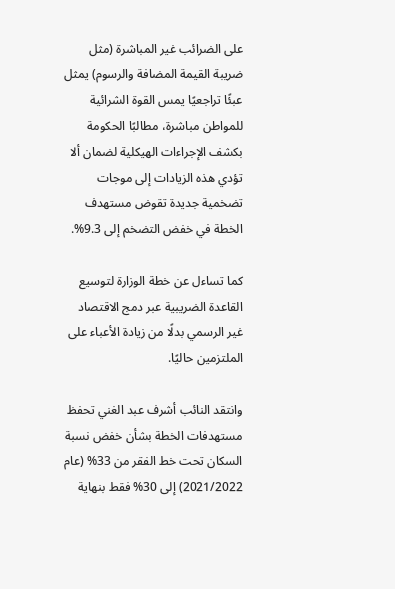على الضرائب غير المباشرة (مثل ضريبة القيمة المضافة والرسوم) يمثل عبئًا تراجعيًا يمس القوة الشرائية للمواطن مباشرة، مطالبًا الحكومة بكشف الإجراءات الهيكلية لضمان ألا تؤدي هذه الزيادات إلى موجات تضخمية جديدة تقوض مستهدف الخطة في خفض التضخم إلى 9.3%.

كما تساءل عن خطة الوزارة لتوسيع القاعدة الضريبية عبر دمج الاقتصاد غير الرسمي بدلًا من زيادة الأعباء على الملتزمين حاليًا.

وانتقد النائب أشرف عبد الغني تحفظ مستهدفات الخطة بشأن خفض نسبة السكان تحت خط الفقر من 33% (عام 2021/2022) إلى 30% فقط بنهاية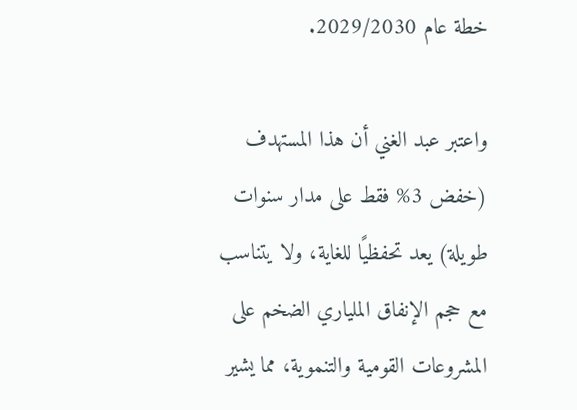خطة عام 2029/2030.

واعتبر عبد الغني أن هذا المستهدف (خفض 3% فقط على مدار سنوات طويلة) يعد تحفظيًا للغاية، ولا يتناسب مع حجم الإنفاق الملياري الضخم على المشروعات القومية والتنموية، مما يشير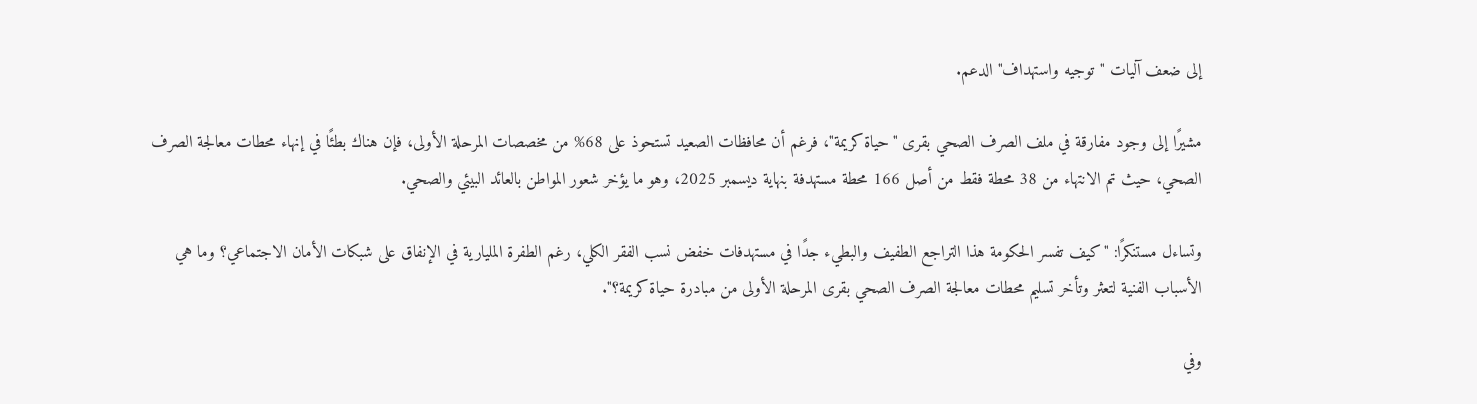إلى ضعف آليات "توجيه واستهداف" الدعم.

مشيرًا إلى وجود مفارقة في ملف الصرف الصحي بقرى "حياة كريمة"، فرغم أن محافظات الصعيد تستحوذ على 68% من مخصصات المرحلة الأولى، فإن هناك بطئًا في إنهاء محطات معالجة الصرف الصحي، حيث تم الانتهاء من 38 محطة فقط من أصل 166 محطة مستهدفة بنهاية ديسمبر 2025، وهو ما يؤخر شعور المواطن بالعائد البيئي والصحي.

وتساءل مستنكرًا: "كيف تفسر الحكومة هذا التراجع الطفيف والبطيء جدًا في مستهدفات خفض نسب الفقر الكلي، رغم الطفرة المليارية في الإنفاق على شبكات الأمان الاجتماعي؟ وما هي الأسباب الفنية لتعثر وتأخر تسليم محطات معالجة الصرف الصحي بقرى المرحلة الأولى من مبادرة حياة كريمة؟".

وفي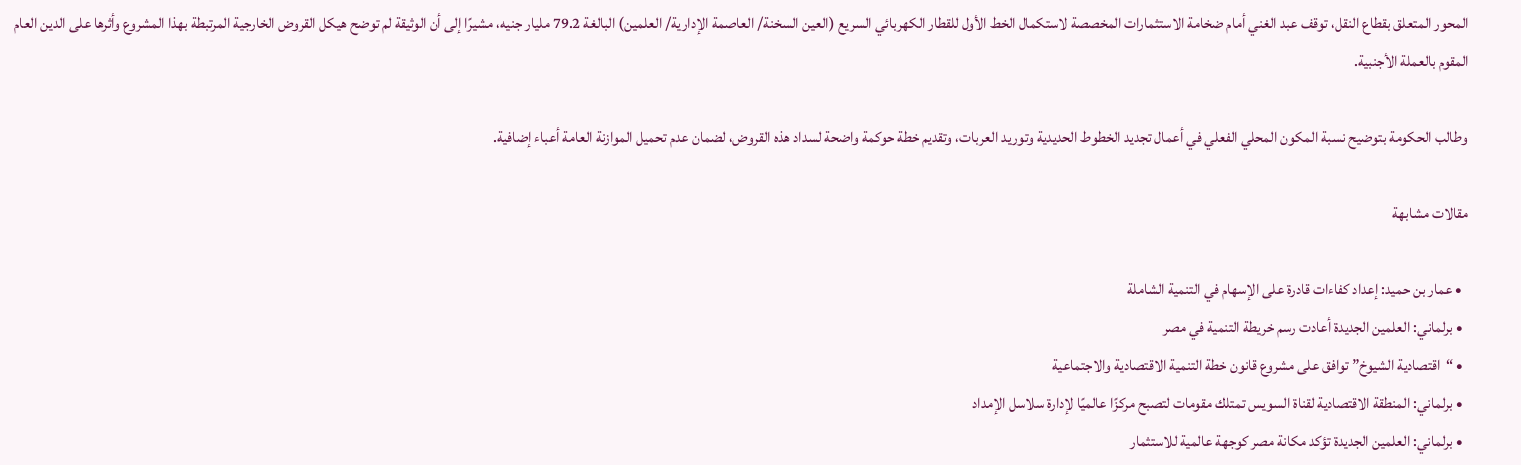المحور المتعلق بقطاع النقل، توقف عبد الغني أمام ضخامة الاستثمارات المخصصة لاستكمال الخط الأول للقطار الكهربائي السريع (العين السخنة/ العاصمة الإدارية/ العلمين) البالغة 79.2 مليار جنيه، مشيرًا إلى أن الوثيقة لم توضح هيكل القروض الخارجية المرتبطة بهذا المشروع وأثرها على الدين العام المقوم بالعملة الأجنبية.

وطالب الحكومة بتوضيح نسبة المكون المحلي الفعلي في أعمال تجديد الخطوط الحديدية وتوريد العربات، وتقديم خطة حوكمة واضحة لسداد هذه القروض، لضمان عدم تحميل الموازنة العامة أعباء إضافية.

مقالات مشابهة

  • عمار بن حميد: إعداد كفاءات قادرة على الإسهام في التنمية الشاملة
  • برلماني: العلمين الجديدة أعادت رسم خريطة التنمية في مصر
  • “اقتصادية الشيوخ” توافق على مشروع قانون خطة التنمية الاقتصادية والاجتماعية
  • برلماني: المنطقة الاقتصادية لقناة السويس تمتلك مقومات لتصبح مركزًا عالميًا لإدارة سلاسل الإمداد
  • برلماني: العلمين الجديدة تؤكد مكانة مصر كوجهة عالمية للاستثمار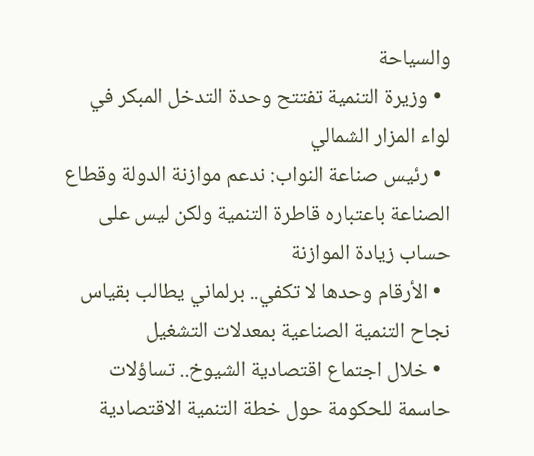والسياحة
  • وزيرة التنمية تفتتح وحدة التدخل المبكر في لواء المزار الشمالي
  • رئيس صناعة النواب: ندعم موازنة الدولة وقطاع الصناعة باعتباره قاطرة التنمية ولكن ليس على حساب زيادة الموازنة
  • الأرقام وحدها لا تكفي.. برلماني يطالب بقياس نجاح التنمية الصناعية بمعدلات التشغيل
  • خلال اجتماع اقتصادية الشيوخ.. تساؤلات حاسمة للحكومة حول خطة التنمية الاقتصادية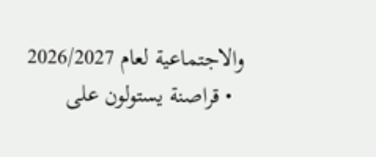والاجتماعية لعام 2026/2027
  • قراصنة يستولون على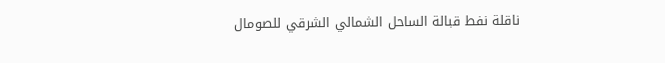ناقلة نفط قبالة الساحل الشمالي الشرقي للصومال